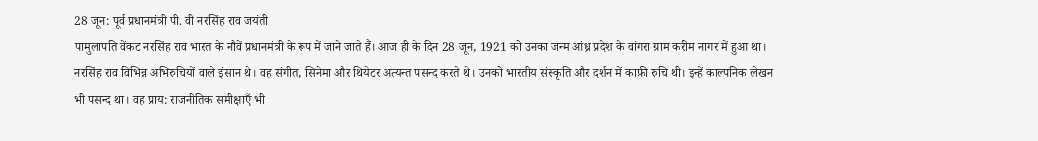28 जून: पूर्व प्रधानमंत्री पी. वी नरसिंह राव जयंती
पामुलापति वेंकट नरसिंह राव भारत के नौवें प्रधानमंत्री के रूप में जाने जाते हैं। आज ही के दिन 28 जून, 1921 को उनका जन्म आंध्र प्रदेश के वांगरा ग्राम करीम नागर में हुआ था। नरसिंह राव विभिन्न अभिरुचियों वाले इंसान थे। वह संगीत, सिनेमा और थियेटर अत्यन्त पसन्द करते थे। उनको भारतीय संस्कृति और दर्शन में काफ़ी रुचि थी। इन्हें काल्पनिक लेखन भी पसन्द था। वह प्राय: राजनीतिक समीक्षाएँ भी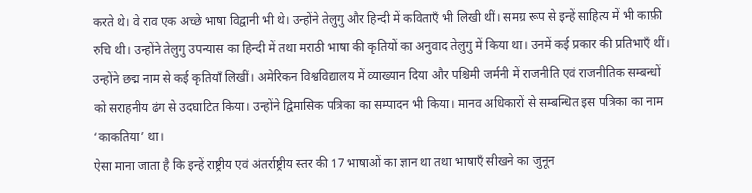करते थे। वे राव एक अच्छे भाषा विद्वानी भी थे। उन्होंने तेलुगु और हिन्दी में कविताएँ भी लिखी थीं। समग्र रूप से इन्हें साहित्य में भी काफ़ी रुचि थी। उन्होंने तेलुगु उपन्यास का हिन्दी में तथा मराठी भाषा की कृतियों का अनुवाद तेलुगु में किया था। उनमें कई प्रकार की प्रतिभाएँ थीं। उन्होंने छद्म नाम से कई कृतियाँ लिखीं। अमेरिकन विश्वविद्यालय में व्याख्यान दिया और पश्चिमी जर्मनी में राजनीति एवं राजनीतिक सम्बन्धों को सराहनीय ढंग से उदघाटित किया। उन्होंने द्विमासिक पत्रिका का सम्पादन भी किया। मानव अधिकारों से सम्बन्धित इस पत्रिका का नाम ‘काकतिया’ था।
ऐसा माना जाता है कि इन्हें राष्ट्रीय एवं अंतर्राष्ट्रीय स्तर की 17 भाषाओं का ज्ञान था तथा भाषाएँ सीखने का जुनून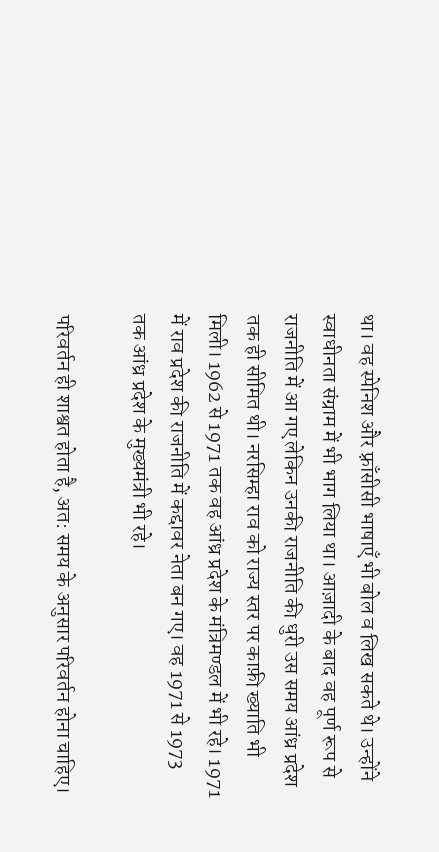था। वह स्पेनिश और फ़्राँसीसी भाषाएँ भी बोल व लिख सकते थे। उन्होंने स्वाधीनता संग्राम में भी भाग लिया था। आज़ादी के बाद वह पूर्ण रूप से राजनीति में आ गए लेकिन उनकी राजनीति की धुरी उस समय आंध्र प्रदेश तक ही सीमित थी। नरसिम्हा राव को राज्य स्तर पर काफ़ी ख्याति भी मिली। 1962 से 1971 तक वह आंध्र प्रदेश के मंत्रिमण्डल में भी रहे। 1971 में राव प्रदेश की राजनीति में कद्दावर नेता बन गए। वह 1971 से 1973 तक आंध्र प्रदेश के मुख्यमंत्री भी रहे।

परिवर्तन ही शाश्वत होता है, अत: समय के अनुसार परिवर्तन होना चाहिए।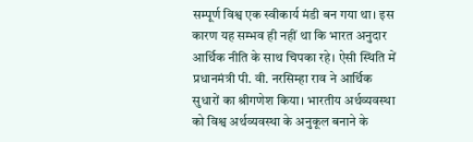सम्पूर्ण विश्व एक स्वीकार्य मंडी बन गया था। इस कारण यह सम्भव ही नहीं था कि भारत अनुदार आर्थिक नीति के साथ चिपका रहे। ऐसी स्थिति में प्रधानमंत्री पी. वी. नरसिम्हा राव ने आर्थिक सुधारों का श्रीगणेश किया। भारतीय अर्थव्यवस्था को विश्व अर्थव्यवस्था के अनुकूल बनाने के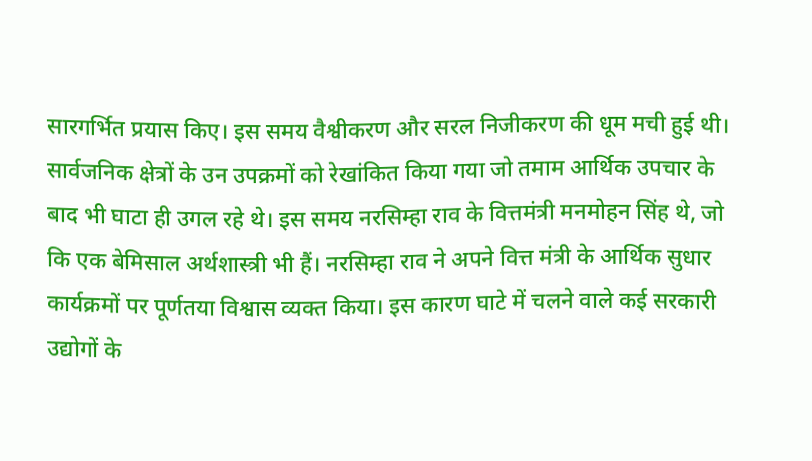सारगर्भित प्रयास किए। इस समय वैश्वीकरण और सरल निजीकरण की धूम मची हुई थी। सार्वजनिक क्षेत्रों के उन उपक्रमों को रेखांकित किया गया जो तमाम आर्थिक उपचार के बाद भी घाटा ही उगल रहे थे। इस समय नरसिम्हा राव के वित्तमंत्री मनमोहन सिंह थे, जो कि एक बेमिसाल अर्थशास्त्री भी हैं। नरसिम्हा राव ने अपने वित्त मंत्री के आर्थिक सुधार कार्यक्रमों पर पूर्णतया विश्वास व्यक्त किया। इस कारण घाटे में चलने वाले कई सरकारी उद्योगों के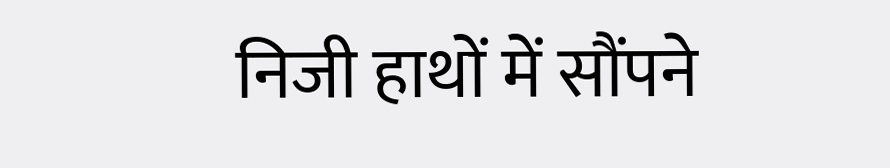निजी हाथों में सौंपने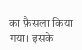का फ़ैसला किया गया। इसके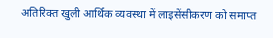अतिरिक्त खुली आर्थिक व्यवस्था में लाइसेंसीकरण को समाप्त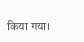किया गया।